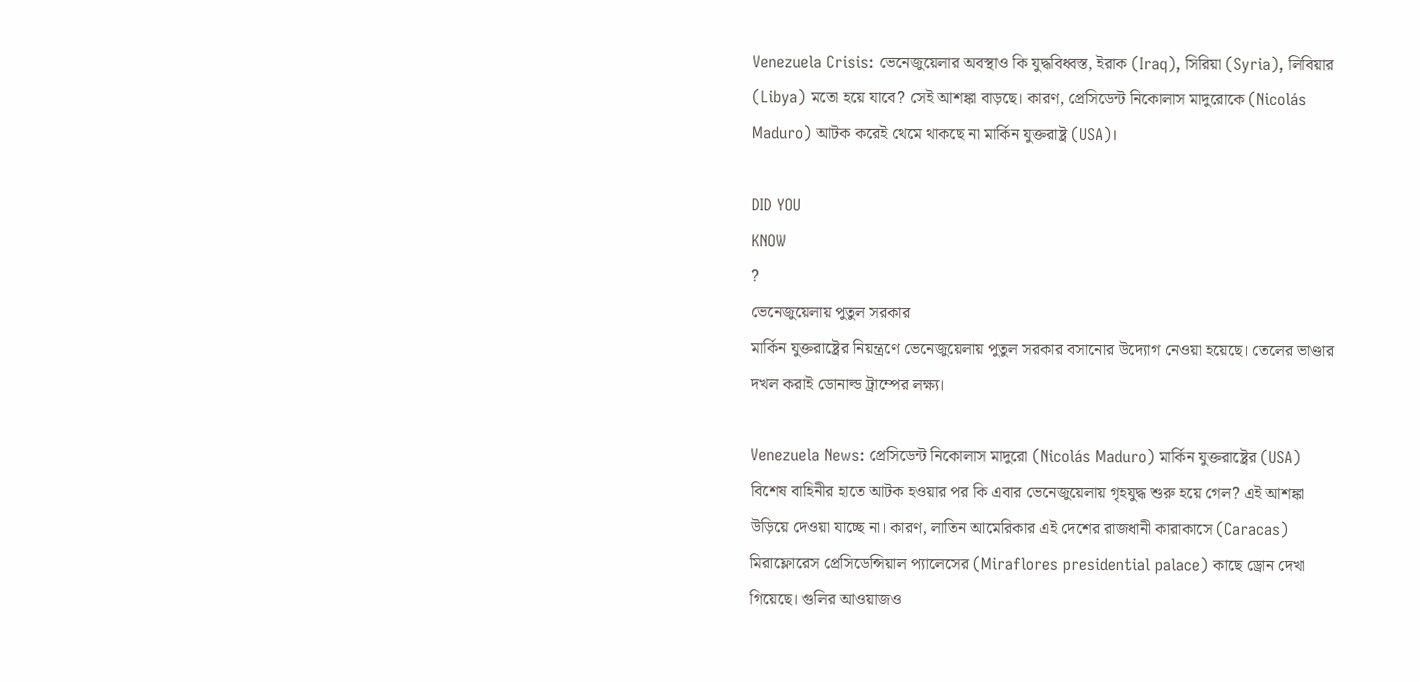Venezuela Crisis: ভেনেজুয়েলার অবস্থাও কি যুদ্ধবিধ্বস্ত, ইরাক (Iraq), সিরিয়া (Syria), লিবিয়ার (Libya) মতো হয়ে যাবে? সেই আশঙ্কা বাড়ছে। কারণ, প্রেসিডেন্ট নিকোলাস মাদুরোকে (Nicolás Maduro) আটক করেই থেমে থাকছে না মার্কিন যুক্তরাষ্ট্র (USA)।

DID YOU
KNOW
?
ভেনেজুয়েলায় পুতুল সরকার
মার্কিন যুক্তরাষ্ট্রের নিয়ন্ত্রণে ভেনেজুয়েলায় পুতুল সরকার বসানোর উদ্যোগ নেওয়া হয়েছে। তেলের ভাণ্ডার দখল করাই ডোনাল্ড ট্রাম্পের লক্ষ্য।

Venezuela News: প্রেসিডেন্ট নিকোলাস মাদুরো (Nicolás Maduro) মার্কিন যুক্তরাষ্ট্রের (USA) বিশেষ বাহিনীর হাতে আটক হওয়ার পর কি এবার ভেনেজুয়েলায় গৃহযুদ্ধ শুরু হয়ে গেল? এই আশঙ্কা উড়িয়ে দেওয়া যাচ্ছে না। কারণ, লাতিন আমেরিকার এই দেশের রাজধানী কারাকাসে (Caracas) মিরাফ্লোরেস প্রেসিডেন্সিয়াল প্যালেসের (Miraflores presidential palace) কাছে ড্রোন দেখা গিয়েছে। গুলির আওয়াজও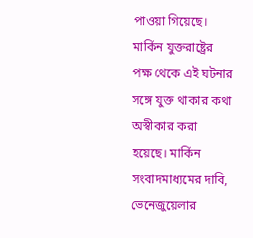পাওয়া গিয়েছে। মার্কিন যুক্তরাষ্ট্রের পক্ষ থেকে এই ঘটনার সঙ্গে যুক্ত থাকার কথা অস্বীকার করা হয়েছে। মার্কিন সংবাদমাধ্যমের দাবি, ভেনেজুয়েলার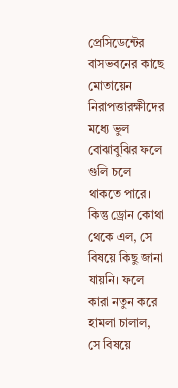প্রেসিডেন্টের বাসভবনের কাছে মোতায়েন নিরাপত্তারক্ষীদের মধ্যে ভুল বোঝাবুঝির ফলে গুলি চলে থাকতে পারে। কিন্তু ড্রোন কোথা থেকে এল, সে বিষয়ে কিছু জানা যায়নি। ফলে কারা নতুন করে হামলা চালাল, সে বিষয়ে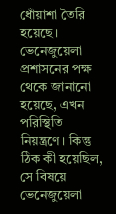ধোঁয়াশা তৈরি হয়েছে। ভেনেজুয়েলা প্রশাসনের পক্ষ থেকে জানানো হয়েছে, এখন পরিস্থিতি নিয়ন্ত্রণে। কিন্তু ঠিক কী হয়েছিল, সে বিষয়ে ভেনেজুয়েলা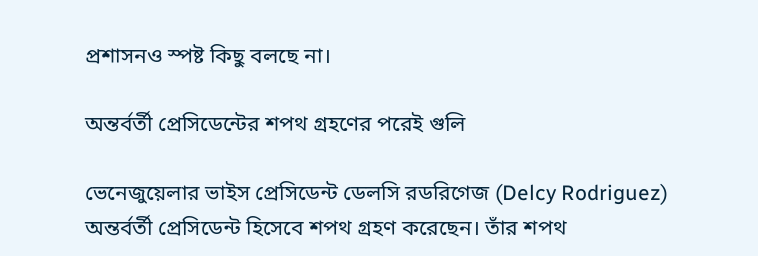প্রশাসনও স্পষ্ট কিছু বলছে না।

অন্তর্বর্তী প্রেসিডেন্টের শপথ গ্রহণের পরেই গুলি

ভেনেজুয়েলার ভাইস প্রেসিডেন্ট ডেলসি রডরিগেজ (Delcy Rodriguez) অন্তর্বর্তী প্রেসিডেন্ট হিসেবে শপথ গ্রহণ করেছেন। তাঁর শপথ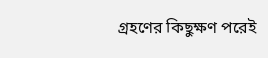গ্রহণের কিছুক্ষণ পরেই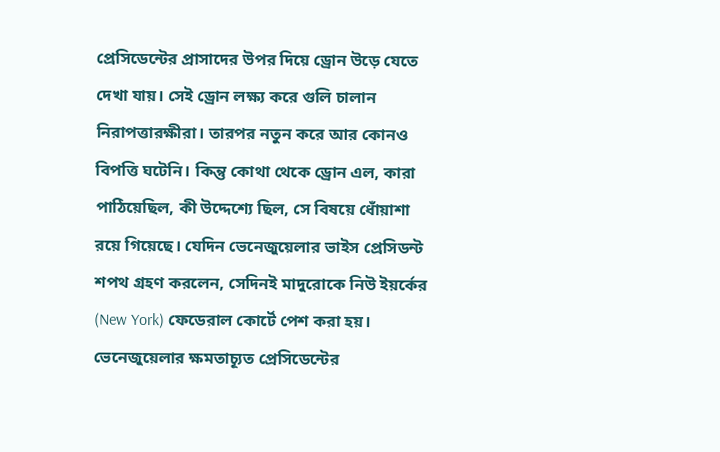প্রেসিডেন্টের প্রাসাদের উপর দিয়ে ড্রোন উড়ে যেতে দেখা যায়। সেই ড্রোন লক্ষ্য করে গুলি চালান নিরাপত্তারক্ষীরা। তারপর নতুন করে আর কোনও বিপত্তি ঘটেনি। কিন্তু কোথা থেকে ড্রোন এল, কারা পাঠিয়েছিল, কী উদ্দেশ্যে ছিল, সে বিষয়ে ধোঁয়াশা রয়ে গিয়েছে। যেদিন ভেনেজুয়েলার ভাইস প্রেসিডন্ট শপথ গ্রহণ করলেন, সেদিনই মাদুরোকে নিউ ইয়র্কের (New York) ফেডেরাল কোর্টে পেশ করা হয়। ভেনেজুয়েলার ক্ষমতাচ্যূত প্রেসিডেন্টের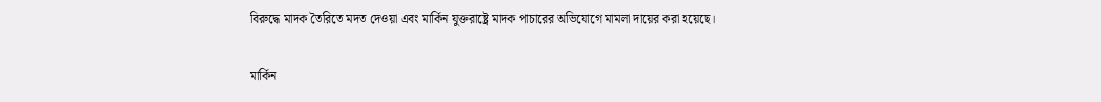বিরুদ্ধে মাদক তৈরিতে মদত দেওয়া এবং মার্কিন যুক্তরাষ্ট্রে মাদক পাচারের অভিযোগে মামলা দায়ের করা হয়েছে।

মার্কিন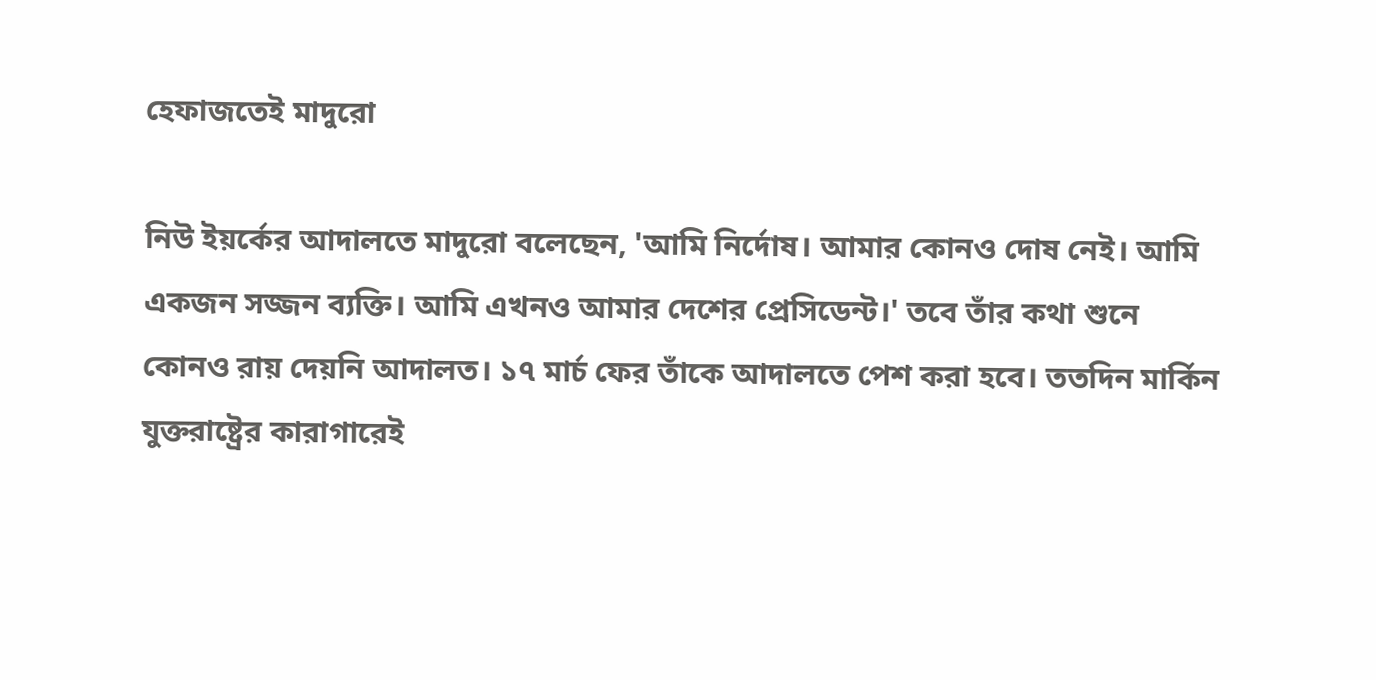হেফাজতেই মাদুরো

নিউ ইয়র্কের আদালতে মাদুরো বলেছেন, 'আমি নির্দোষ। আমার কোনও দোষ নেই। আমি একজন সজ্জন ব্যক্তি। আমি এখনও আমার দেশের প্রেসিডেন্ট।' তবে তাঁর কথা শুনে কোনও রায় দেয়নি আদালত। ১৭ মার্চ ফের তাঁকে আদালতে পেশ করা হবে। ততদিন মার্কিন যুক্তরাষ্ট্রের কারাগারেই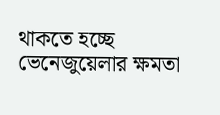থাকতে হচ্ছে ভেনেজুয়েলার ক্ষমতা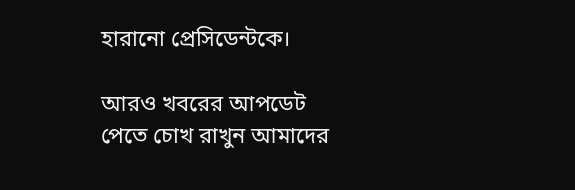হারানো প্রেসিডেন্টকে।

আরও খবরের আপডেট পেতে চোখ রাখুন আমাদের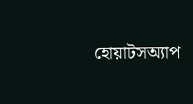হোয়াটসঅ্যাপ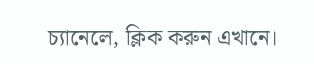চ্যানেলে, ক্লিক করুন এখানে।